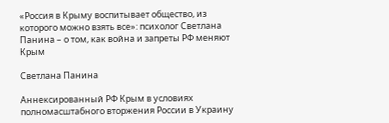«Россия в Крыму воспитывает общество, из которого можно взять все»: психолог Светлана Панина – о том, как война и запреты РФ меняют Крым

Светлана Панина

Аннексированный РФ Крым в условиях полномасштабного вторжения России в Украину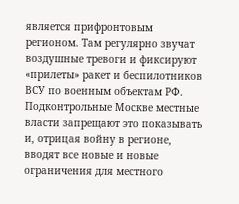является прифронтовым регионом. Там регулярно звучат воздушные тревоги и фиксируют «прилеты» ракет и беспилотников ВСУ по военным объектам РФ. Подконтрольные Москве местные власти запрещают это показывать и, отрицая войну в регионе, вводят все новые и новые ограничения для местного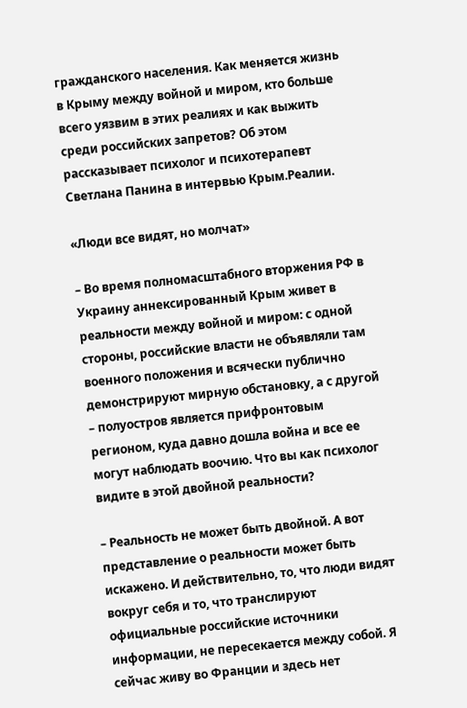гражданского населения. Как меняется жизнь в Крыму между войной и миром, кто больше всего уязвим в этих реалиях и как выжить среди российских запретов? Об этом рассказывает психолог и психотерапевт Светлана Панина в интервью Крым.Реалии.

«Люди все видят, но молчат»

– Во время полномасштабного вторжения РФ в Украину аннексированный Крым живет в реальности между войной и миром: с одной стороны, российские власти не объявляли там военного положения и всячески публично демонстрируют мирную обстановку, а с другой – полуостров является прифронтовым регионом, куда давно дошла война и все ее могут наблюдать воочию. Что вы как психолог видите в этой двойной реальности?

– Реальность не может быть двойной. А вот представление о реальности может быть искажено. И действительно, то, что люди видят вокруг себя и то, что транслируют официальные российские источники информации, не пересекается между собой. Я сейчас живу во Франции и здесь нет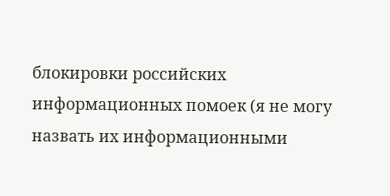блокировки российских информационных помоек (я не могу назвать их информационными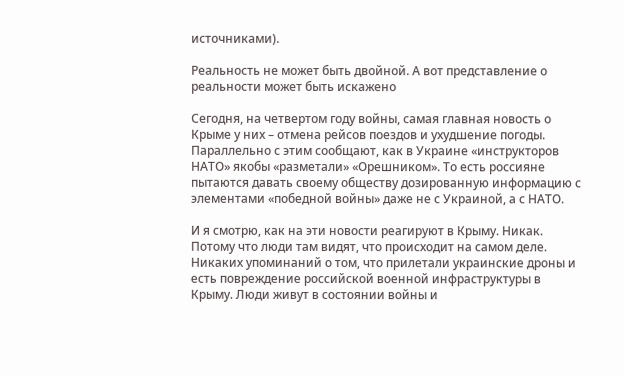источниками).

Реальность не может быть двойной. А вот представление о реальности может быть искажено

Сегодня, на четвертом году войны, самая главная новость о Крыме у них – отмена рейсов поездов и ухудшение погоды. Параллельно с этим сообщают, как в Украине «инструкторов НАТО» якобы «разметали» «Орешником». То есть россияне пытаются давать своему обществу дозированную информацию с элементами «победной войны» даже не с Украиной, а с НАТО.

И я смотрю, как на эти новости реагируют в Крыму. Никак. Потому что люди там видят, что происходит на самом деле. Никаких упоминаний о том, что прилетали украинские дроны и есть повреждение российской военной инфраструктуры в Крыму. Люди живут в состоянии войны и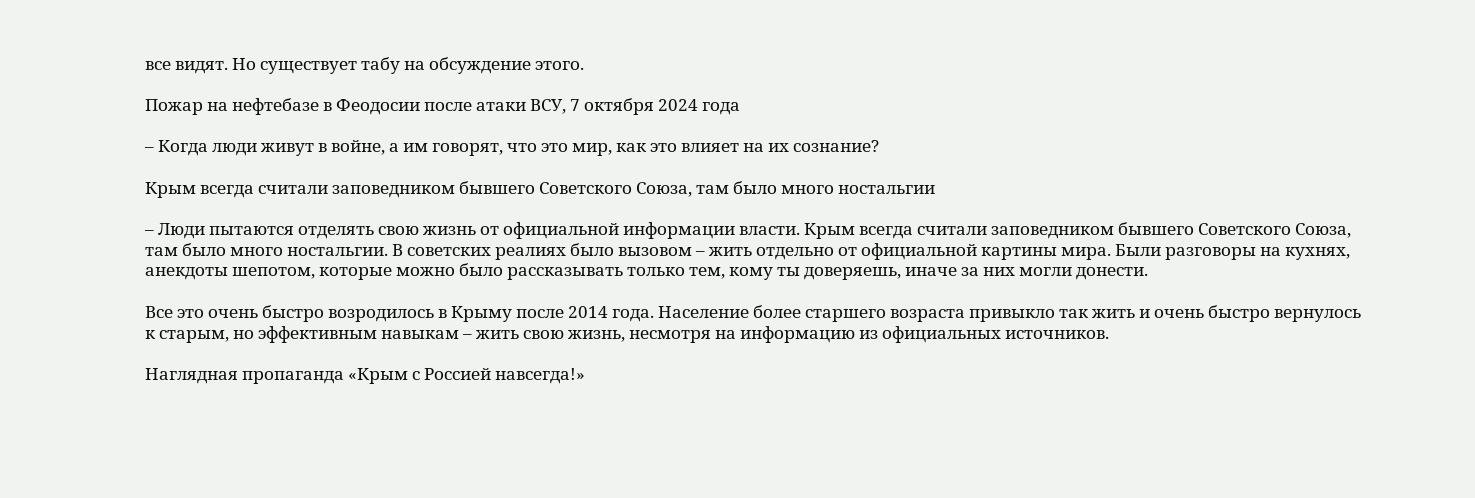все видят. Но существует табу на обсуждение этого.

Пожар на нефтебазе в Феодосии после атаки ВСУ, 7 октября 2024 года

– Когда люди живут в войне, а им говорят, что это мир, как это влияет на их сознание?

Крым всегда считали заповедником бывшего Советского Союза, там было много ностальгии

– Люди пытаются отделять свою жизнь от официальной информации власти. Крым всегда считали заповедником бывшего Советского Союза, там было много ностальгии. В советских реалиях было вызовом – жить отдельно от официальной картины мира. Были разговоры на кухнях, анекдоты шепотом, которые можно было рассказывать только тем, кому ты доверяешь, иначе за них могли донести.

Все это очень быстро возродилось в Крыму после 2014 года. Население более старшего возраста привыкло так жить и очень быстро вернулось к старым, но эффективным навыкам – жить свою жизнь, несмотря на информацию из официальных источников.

Наглядная пропаганда «Крым с Россией навсегда!»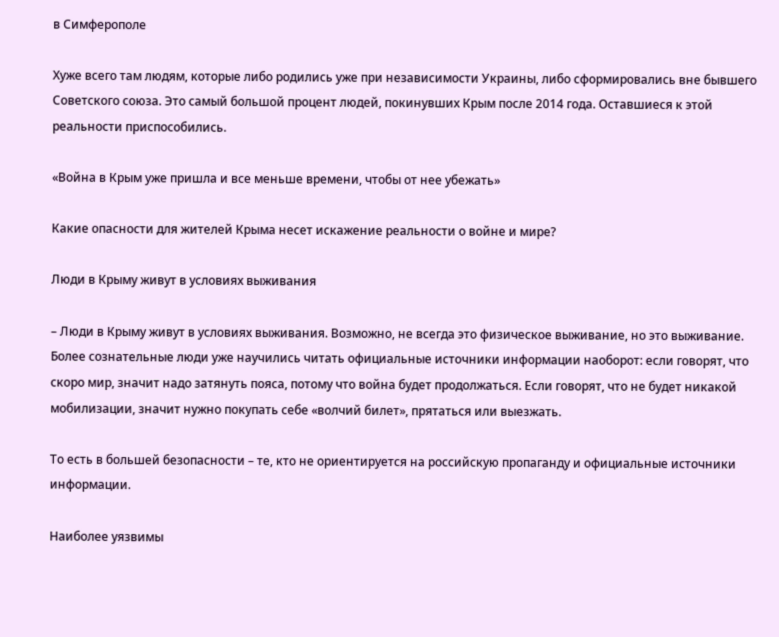в Симферополе

Хуже всего там людям, которые либо родились уже при независимости Украины, либо сформировались вне бывшего Советского союза. Это самый большой процент людей, покинувших Крым после 2014 года. Оставшиеся к этой реальности приспособились.

«Война в Крым уже пришла и все меньше времени, чтобы от нее убежать»

Какие опасности для жителей Крыма несет искажение реальности о войне и мире?

Люди в Крыму живут в условиях выживания

– Люди в Крыму живут в условиях выживания. Возможно, не всегда это физическое выживание, но это выживание. Более сознательные люди уже научились читать официальные источники информации наоборот: если говорят, что скоро мир, значит надо затянуть пояса, потому что война будет продолжаться. Если говорят, что не будет никакой мобилизации, значит нужно покупать себе «волчий билет», прятаться или выезжать.

То есть в большей безопасности – те, кто не ориентируется на российскую пропаганду и официальные источники информации.

Наиболее уязвимы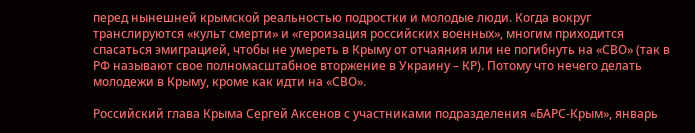перед нынешней крымской реальностью подростки и молодые люди. Когда вокруг транслируются «культ смерти» и «героизация российских военных», многим приходится спасаться эмиграцией, чтобы не умереть в Крыму от отчаяния или не погибнуть на «СВО» (так в РФ называют свое полномасштабное вторжение в Украину – КР). Потому что нечего делать молодежи в Крыму, кроме как идти на «СВО».

Российский глава Крыма Сергей Аксенов с участниками подразделения «БАРС-Крым», январь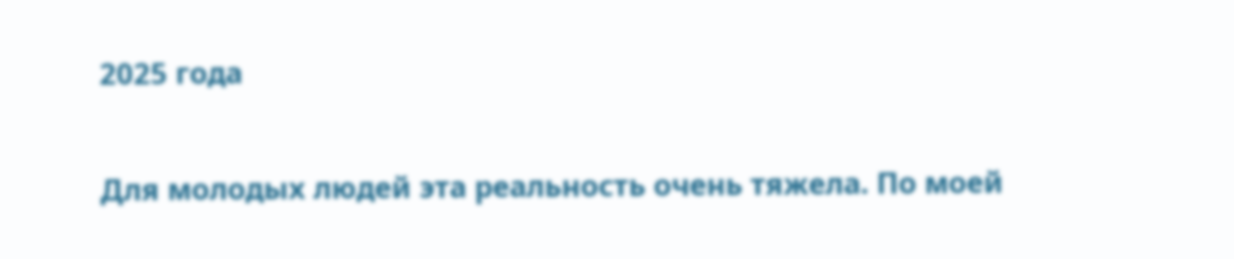2025 года

Для молодых людей эта реальность очень тяжела. По моей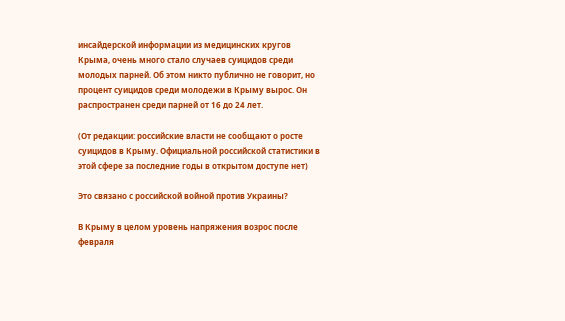инсайдерской информации из медицинских кругов Крыма, очень много стало случаев суицидов среди молодых парней. Об этом никто публично не говорит, но процент суицидов среди молодежи в Крыму вырос. Он распространен среди парней от 16 до 24 лет.

(От редакции: российские власти не сообщают о росте суицидов в Крыму. Официальной российской статистики в этой сфере за последние годы в открытом доступе нет)

Это связано с российской войной против Украины?

В Крыму в целом уровень напряжения возрос после февраля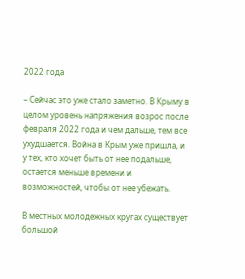2022 года

– Сейчас это уже стало заметно. В Крыму в целом уровень напряжения возрос после февраля 2022 года и чем дальше, тем все ухудшается. Война в Крым уже пришла, и у тех, кто хочет быть от нее подальше, остается меньше времени и возможностей, чтобы от нее убежать.

В местных молодежных кругах существует большой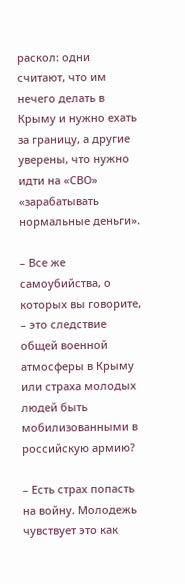раскол: одни считают, что им нечего делать в Крыму и нужно ехать за границу, а другие уверены, что нужно идти на «СВО» «зарабатывать нормальные деньги».

– Все же самоубийства, о которых вы говорите, – это следствие общей военной атмосферы в Крыму или страха молодых людей быть мобилизованными в российскую армию?

– Есть страх попасть на войну. Молодежь чувствует это как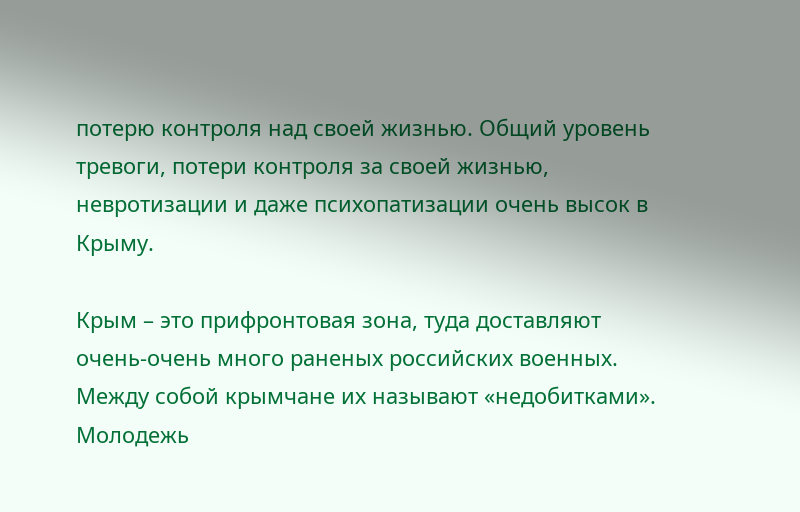потерю контроля над своей жизнью. Общий уровень тревоги, потери контроля за своей жизнью, невротизации и даже психопатизации очень высок в Крыму.

Крым – это прифронтовая зона, туда доставляют очень-очень много раненых российских военных. Между собой крымчане их называют «недобитками». Молодежь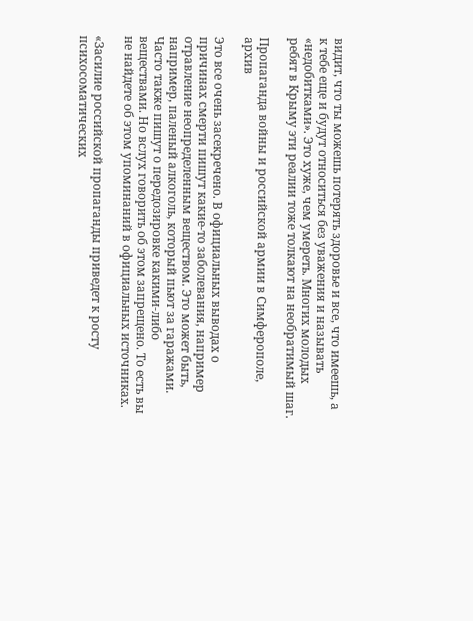видит, что ты можешь потерять здоровье и все, что имеешь, а к тебе еще и будут относиться без уважения и называть «недобитками». Это хуже, чем умереть. Многих молодых ребят в Крыму эти реалии тоже толкают на необратимый шаг.

Пропаганда войны и российской армии в Симферополе, архив

Это все очень засекречено. В официальных выводах о причинах смерти пишут какие-то заболевания, например отравление неопределенным веществом. Это может быть, например, паленый алкоголь, который пьют за гаражами. Часто также пишут о передозировке какими-либо веществами. Но вслух говорить об этом запрещено. То есть вы не найдете об этом упоминаний в официальных источниках.

«Засилие российской пропаганды приведет к росту психосоматических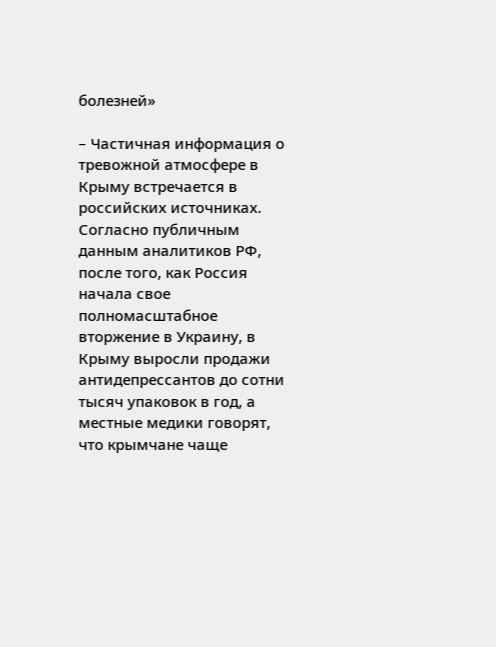болезней»

– Частичная информация о тревожной атмосфере в Крыму встречается в российских источниках. Согласно публичным данным аналитиков РФ, после того, как Россия начала свое полномасштабное вторжение в Украину, в Крыму выросли продажи антидепрессантов до сотни тысяч упаковок в год, а местные медики говорят, что крымчане чаще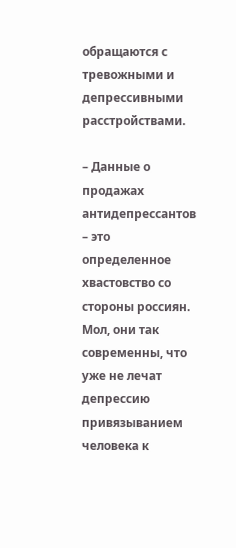обращаются с тревожными и депрессивными расстройствами.

– Данные о продажах антидепрессантов – это определенное хвастовство со стороны россиян. Мол, они так современны, что уже не лечат депрессию привязыванием человека к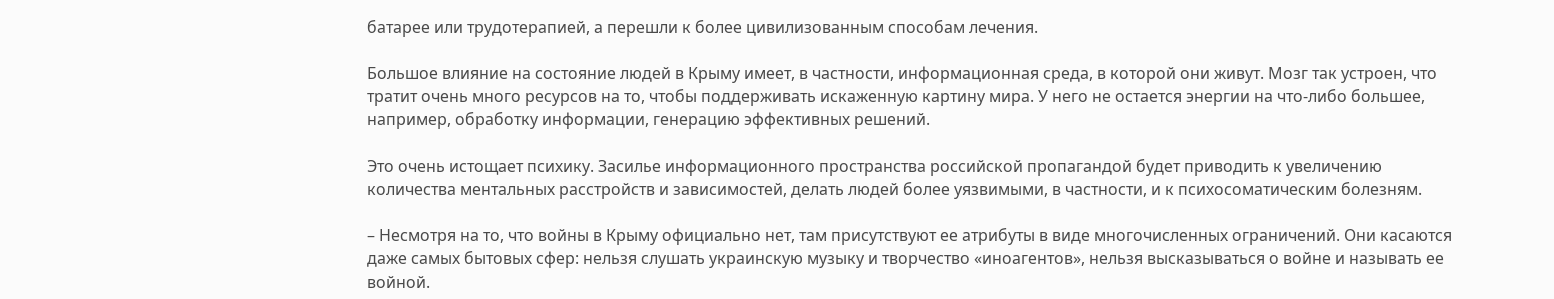батарее или трудотерапией, а перешли к более цивилизованным способам лечения.

Большое влияние на состояние людей в Крыму имеет, в частности, информационная среда, в которой они живут. Мозг так устроен, что тратит очень много ресурсов на то, чтобы поддерживать искаженную картину мира. У него не остается энергии на что-либо большее, например, обработку информации, генерацию эффективных решений.

Это очень истощает психику. Засилье информационного пространства российской пропагандой будет приводить к увеличению количества ментальных расстройств и зависимостей, делать людей более уязвимыми, в частности, и к психосоматическим болезням.

– Несмотря на то, что войны в Крыму официально нет, там присутствуют ее атрибуты в виде многочисленных ограничений. Они касаются даже самых бытовых сфер: нельзя слушать украинскую музыку и творчество «иноагентов», нельзя высказываться о войне и называть ее войной.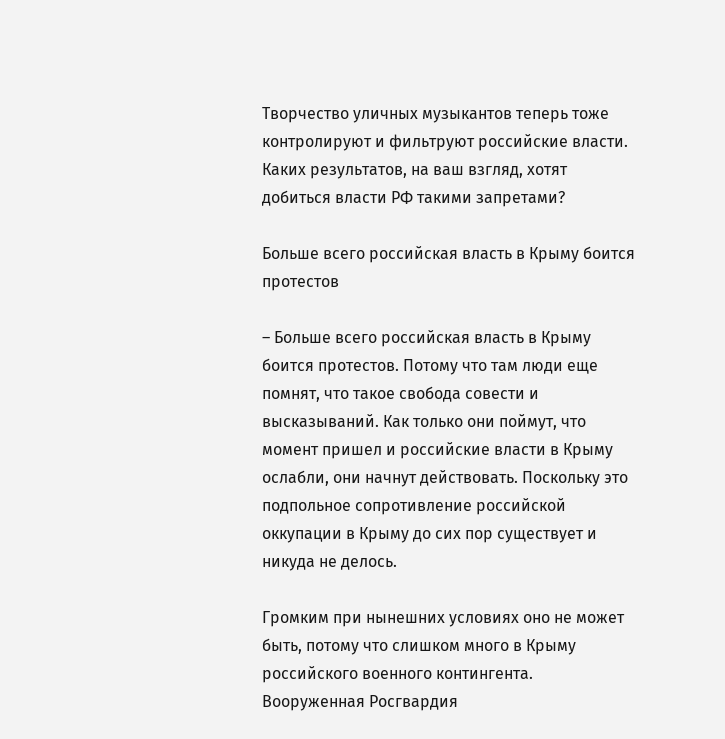Творчество уличных музыкантов теперь тоже контролируют и фильтруют российские власти. Каких результатов, на ваш взгляд, хотят добиться власти РФ такими запретами?

Больше всего российская власть в Крыму боится протестов

– Больше всего российская власть в Крыму боится протестов. Потому что там люди еще помнят, что такое свобода совести и высказываний. Как только они поймут, что момент пришел и российские власти в Крыму ослабли, они начнут действовать. Поскольку это подпольное сопротивление российской оккупации в Крыму до сих пор существует и никуда не делось.

Громким при нынешних условиях оно не может быть, потому что слишком много в Крыму российского военного контингента. Вооруженная Росгвардия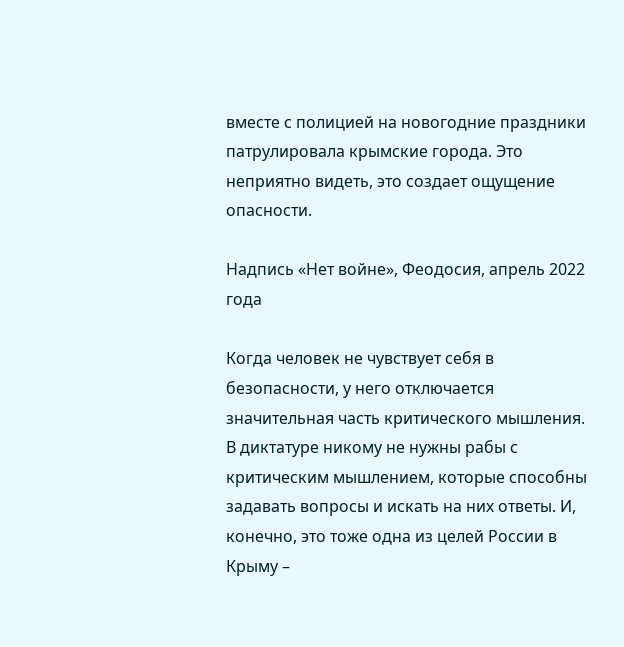вместе с полицией на новогодние праздники патрулировала крымские города. Это неприятно видеть, это создает ощущение опасности.

Надпись «Нет войне», Феодосия, апрель 2022 года

Когда человек не чувствует себя в безопасности, у него отключается значительная часть критического мышления. В диктатуре никому не нужны рабы с критическим мышлением, которые способны задавать вопросы и искать на них ответы. И, конечно, это тоже одна из целей России в Крыму –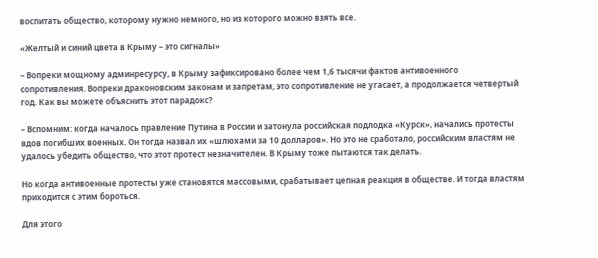воспитать общество, которому нужно немного, но из которого можно взять все.

«Желтый и синий цвета в Крыму – это сигналы»

– Вопреки мощному админресурсу, в Крыму зафиксировано более чем 1,6 тысячи фактов антивоенного сопротивления. Вопреки драконовским законам и запретам, это сопротивление не угасает, а продолжается четвертый год. Как вы можете объяснить этот парадокс?

– Вспомним: когда началось правление Путина в России и затонула российская подлодка «Курск», начались протесты вдов погибших военных. Он тогда назвал их «шлюхами за 10 долларов». Но это не сработало, российским властям не удалось убедить общество, что этот протест незначителен. В Крыму тоже пытаются так делать.

Но когда антивоенные протесты уже становятся массовыми, срабатывает цепная реакция в обществе. И тогда властям приходится с этим бороться.

Для этого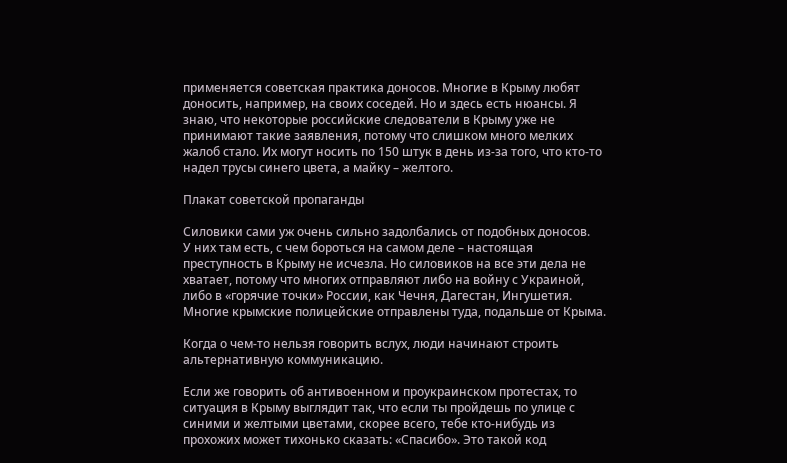применяется советская практика доносов. Многие в Крыму любят доносить, например, на своих соседей. Но и здесь есть нюансы. Я знаю, что некоторые российские следователи в Крыму уже не принимают такие заявления, потому что слишком много мелких жалоб стало. Их могут носить по 150 штук в день из-за того, что кто-то надел трусы синего цвета, а майку – желтого.

Плакат советской пропаганды

Силовики сами уж очень сильно задолбались от подобных доносов.
У них там есть, с чем бороться на самом деле – настоящая преступность в Крыму не исчезла. Но силовиков на все эти дела не хватает, потому что многих отправляют либо на войну с Украиной, либо в «горячие точки» России, как Чечня, Дагестан, Ингушетия. Многие крымские полицейские отправлены туда, подальше от Крыма.

Когда о чем-то нельзя говорить вслух, люди начинают строить альтернативную коммуникацию.

Если же говорить об антивоенном и проукраинском протестах, то ситуация в Крыму выглядит так, что если ты пройдешь по улице с синими и желтыми цветами, скорее всего, тебе кто-нибудь из прохожих может тихонько сказать: «Спасибо». Это такой код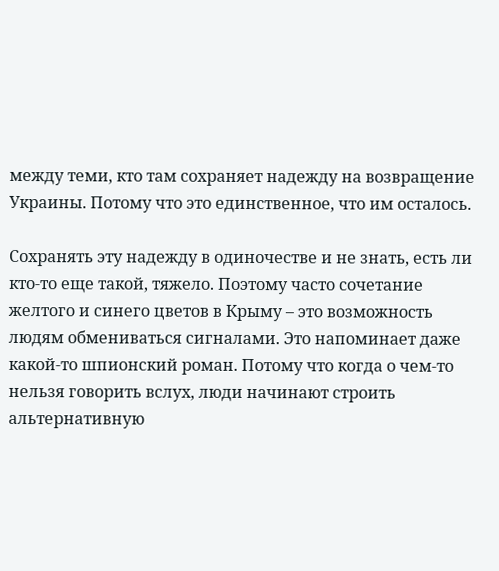между теми, кто там сохраняет надежду на возвращение Украины. Потому что это единственное, что им осталось.

Сохранять эту надежду в одиночестве и не знать, есть ли кто-то еще такой, тяжело. Поэтому часто сочетание желтого и синего цветов в Крыму – это возможность людям обмениваться сигналами. Это напоминает даже какой-то шпионский роман. Потому что когда о чем-то нельзя говорить вслух, люди начинают строить альтернативную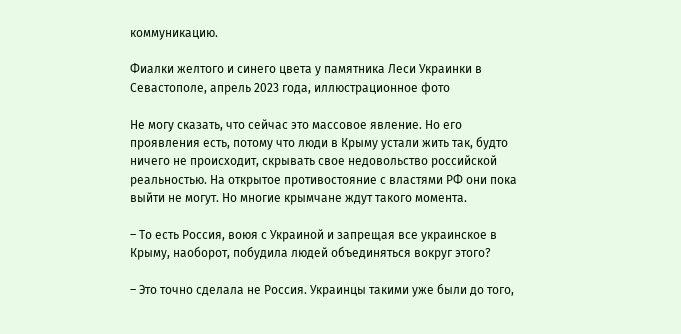коммуникацию.

Фиалки желтого и синего цвета у памятника Леси Украинки в Севастополе, апрель 2023 года, иллюстрационное фото

Не могу сказать, что сейчас это массовое явление. Но его проявления есть, потому что люди в Крыму устали жить так, будто ничего не происходит, скрывать свое недовольство российской реальностью. На открытое противостояние с властями РФ они пока выйти не могут. Но многие крымчане ждут такого момента.

– То есть Россия, воюя с Украиной и запрещая все украинское в Крыму, наоборот, побудила людей объединяться вокруг этого?

– Это точно сделала не Россия. Украинцы такими уже были до того,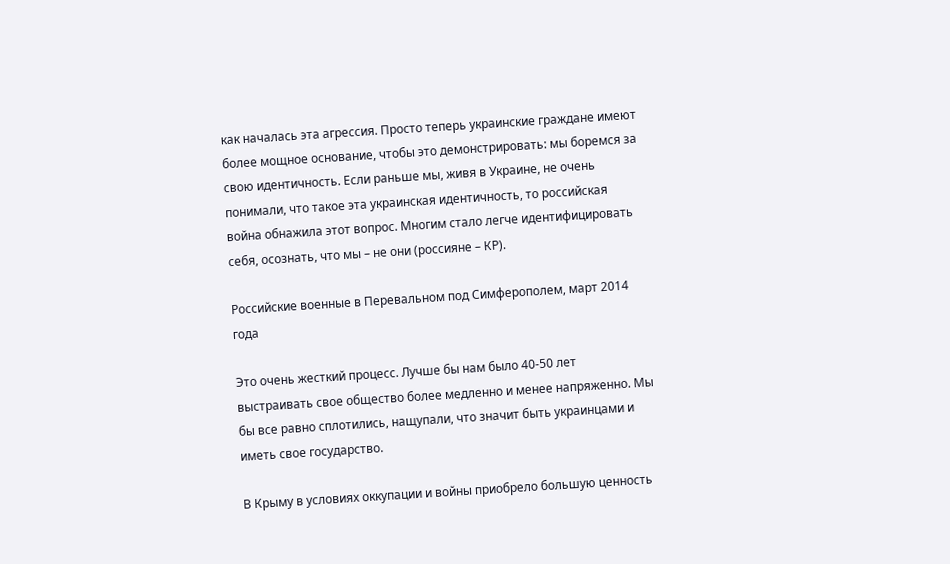как началась эта агрессия. Просто теперь украинские граждане имеют более мощное основание, чтобы это демонстрировать: мы боремся за свою идентичность. Если раньше мы, живя в Украине, не очень понимали, что такое эта украинская идентичность, то российская война обнажила этот вопрос. Многим стало легче идентифицировать себя, осознать, что мы – не они (россияне – КР).

Российские военные в Перевальном под Симферополем, март 2014 года

Это очень жесткий процесс. Лучше бы нам было 40-50 лет выстраивать свое общество более медленно и менее напряженно. Мы бы все равно сплотились, нащупали, что значит быть украинцами и иметь свое государство.

В Крыму в условиях оккупации и войны приобрело большую ценность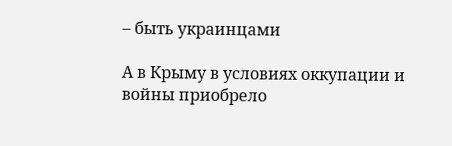– быть украинцами

А в Крыму в условиях оккупации и войны приобрело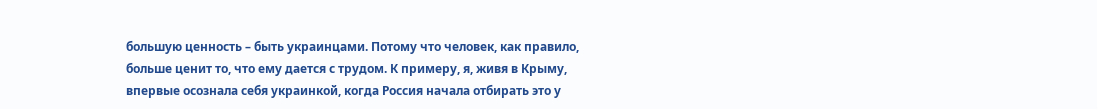большую ценность – быть украинцами. Потому что человек, как правило, больше ценит то, что ему дается с трудом. К примеру, я, живя в Крыму, впервые осознала себя украинкой, когда Россия начала отбирать это у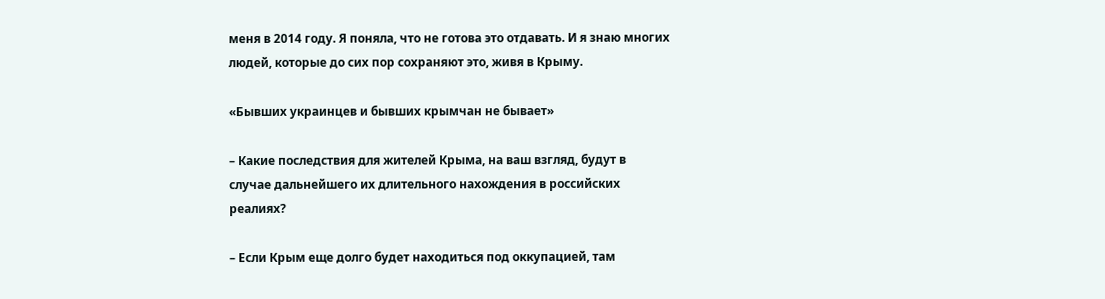меня в 2014 году. Я поняла, что не готова это отдавать. И я знаю многих людей, которые до сих пор сохраняют это, живя в Крыму.

«Бывших украинцев и бывших крымчан не бывает»

– Какие последствия для жителей Крыма, на ваш взгляд, будут в случае дальнейшего их длительного нахождения в российских реалиях?

– Если Крым еще долго будет находиться под оккупацией, там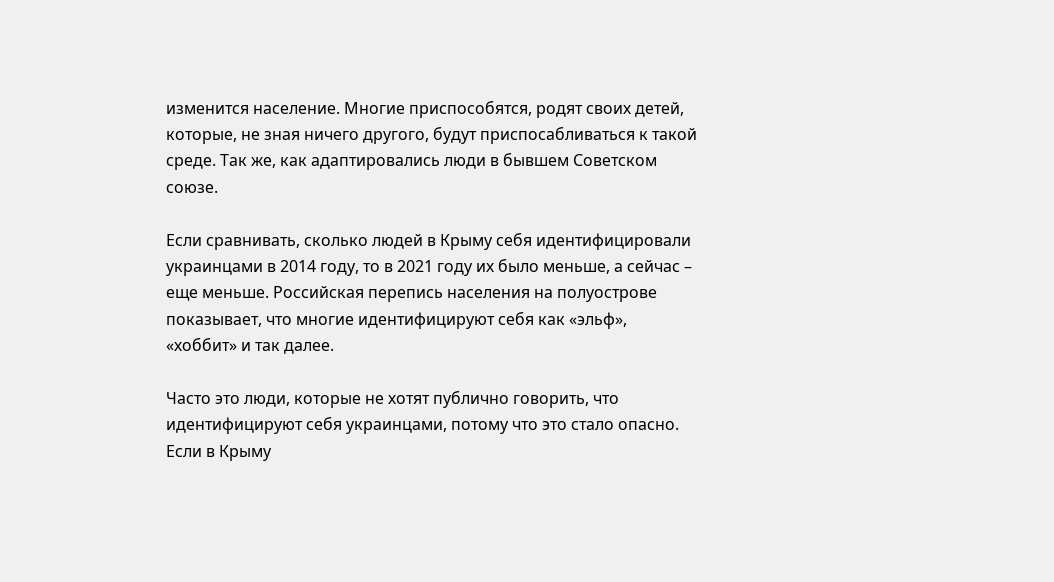изменится население. Многие приспособятся, родят своих детей, которые, не зная ничего другого, будут приспосабливаться к такой среде. Так же, как адаптировались люди в бывшем Советском союзе.

Если сравнивать, сколько людей в Крыму себя идентифицировали украинцами в 2014 году, то в 2021 году их было меньше, а сейчас – еще меньше. Российская перепись населения на полуострове показывает, что многие идентифицируют себя как «эльф», «хоббит» и так далее.

Часто это люди, которые не хотят публично говорить, что идентифицируют себя украинцами, потому что это стало опасно. Если в Крыму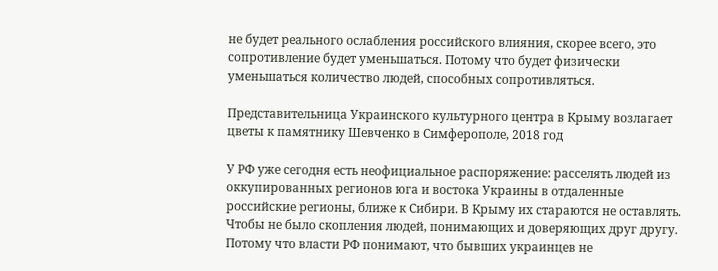не будет реального ослабления российского влияния, скорее всего, это сопротивление будет уменьшаться. Потому что будет физически уменьшаться количество людей, способных сопротивляться.

Представительница Украинского культурного центра в Крыму возлагает цветы к памятнику Шевченко в Симферополе, 2018 год

У РФ уже сегодня есть неофициальное распоряжение: расселять людей из оккупированных регионов юга и востока Украины в отдаленные российские регионы, ближе к Сибири. В Крыму их стараются не оставлять. Чтобы не было скопления людей, понимающих и доверяющих друг другу. Потому что власти РФ понимают, что бывших украинцев не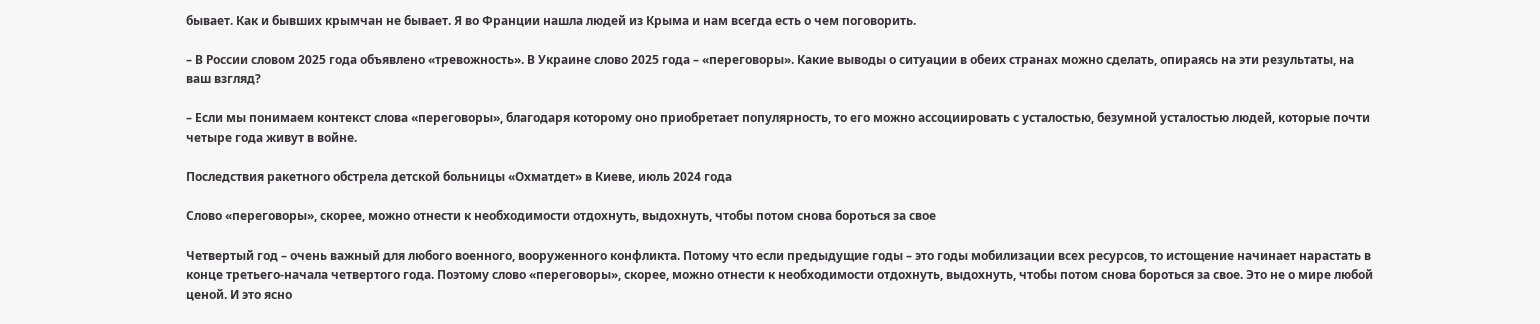бывает. Как и бывших крымчан не бывает. Я во Франции нашла людей из Крыма и нам всегда есть о чем поговорить.

– В России словом 2025 года объявлено «тревожность». В Украине слово 2025 года – «переговоры». Какие выводы о ситуации в обеих странах можно сделать, опираясь на эти результаты, на ваш взгляд?

– Если мы понимаем контекст слова «переговоры», благодаря которому оно приобретает популярность, то его можно ассоциировать с усталостью, безумной усталостью людей, которые почти четыре года живут в войне.

Последствия ракетного обстрела детской больницы «Охматдет» в Киеве, июль 2024 года

Слово «переговоры», скорее, можно отнести к необходимости отдохнуть, выдохнуть, чтобы потом снова бороться за свое

Четвертый год – очень важный для любого военного, вооруженного конфликта. Потому что если предыдущие годы – это годы мобилизации всех ресурсов, то истощение начинает нарастать в конце третьего-начала четвертого года. Поэтому слово «переговоры», скорее, можно отнести к необходимости отдохнуть, выдохнуть, чтобы потом снова бороться за свое. Это не о мире любой ценой. И это ясно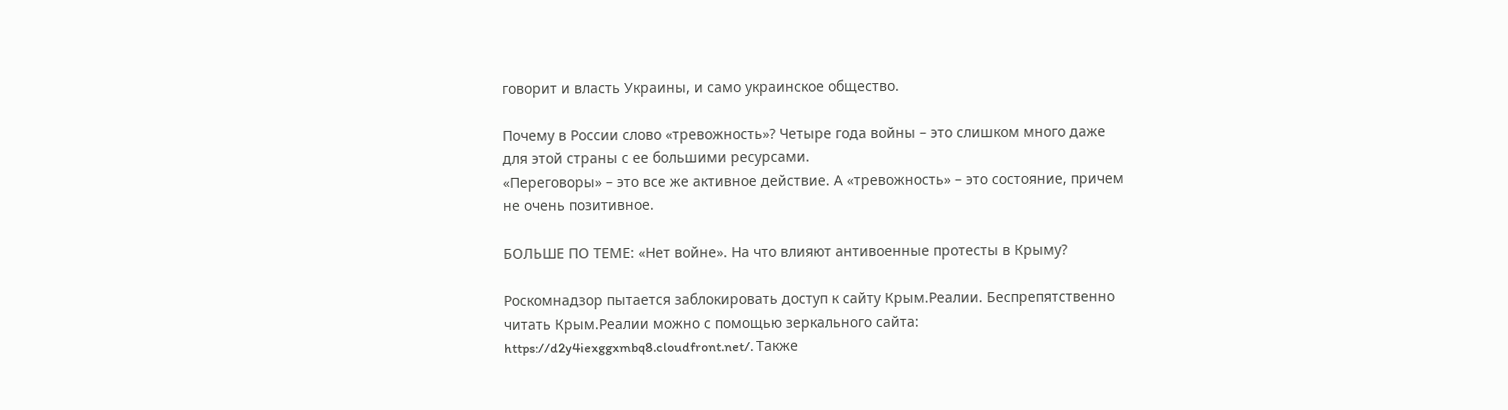говорит и власть Украины, и само украинское общество.

Почему в России слово «тревожность»? Четыре года войны – это слишком много даже для этой страны с ее большими ресурсами.
«Переговоры» – это все же активное действие. А «тревожность» – это состояние, причем не очень позитивное.

БОЛЬШЕ ПО ТЕМЕ: «Нет войне». На что влияют антивоенные протесты в Крыму?

Роскомнадзор пытается заблокировать доступ к сайту Крым.Реалии. Беспрепятственно читать Крым.Реалии можно с помощью зеркального сайта: https://d2y4iexggxmbq8.cloudfront.net/. Также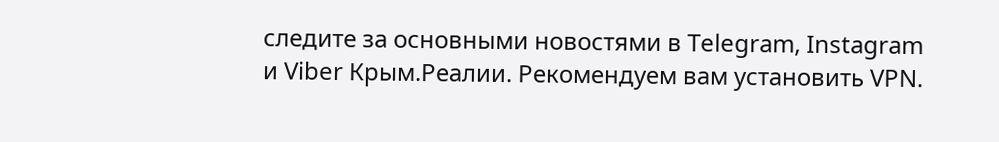следите за основными новостями в Telegram, Instagram и Viber Крым.Реалии. Рекомендуем вам установить VPN.